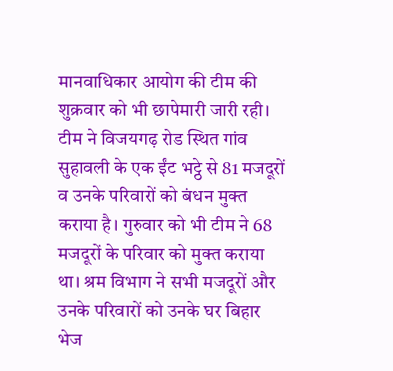मानवाधिकार आयोग की टीम की शुक्रवार को भी छापेमारी जारी रही। टीम ने विजयगढ़ रोड स्थित गांव सुहावली के एक ईंट भट्ठे से 81 मजदूरों व उनके परिवारों को बंधन मुक्त कराया है। गुरुवार को भी टीम ने 68 मजदूरों के परिवार को मुक्त कराया था। श्रम विभाग ने सभी मजदूरों और उनके परिवारों को उनके घर बिहार भेज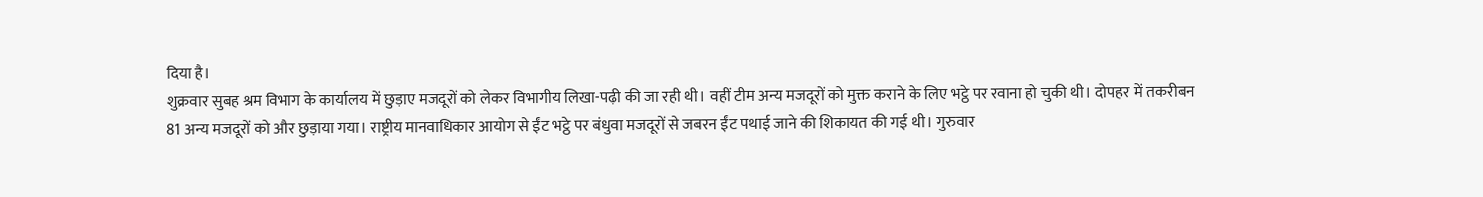दिया है।
शुक्रवार सुबह श्रम विभाग के कार्यालय में छुड़ाए मजदूरों को लेकर विभागीय लिखा-पढ़ी की जा रही थी। वहीं टीम अन्य मजदूरों को मुक्त कराने के लिए भट्ठे पर रवाना हो चुकी थी। दोपहर में तकरीबन 81 अन्य मजदूरों को और छुड़ाया गया। राष्ट्रीय मानवाधिकार आयोग से ईंट भट्ठे पर बंधुवा मजदूरों से जबरन ईंट पथाई जाने की शिकायत की गई थी। गुरुवार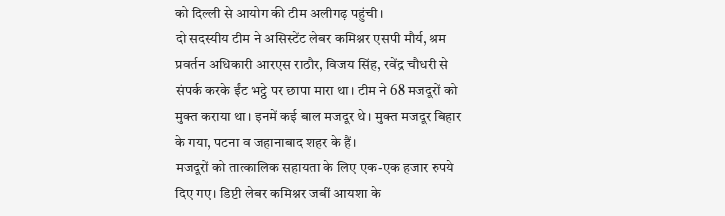को दिल्ली से आयोग की टीम अलीगढ़ पहुंची।
दो सदस्यीय टीम ने असिस्टेंट लेबर कमिश्नर एसपी मौर्य, श्रम प्रवर्तन अधिकारी आरएस राठौर, विजय सिंह, रवेंद्र चौधरी से संपर्क करके ईंट भट्ठे पर छापा मारा था। टीम ने 68 मजदूरों को मुक्त कराया था। इनमें कई बाल मजदूर थे। मुक्त मजदूर बिहार के गया, पटना व जहानाबाद शहर के हैं।
मजदूरों को तात्कालिक सहायता के लिए एक-एक हजार रुपये दिए गए। डिप्टी लेबर कमिश्नर जबीं आयशा के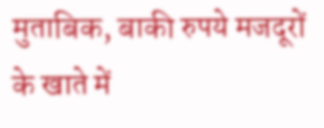मुताबिक, बाकी रुपये मजदूरों के खाते में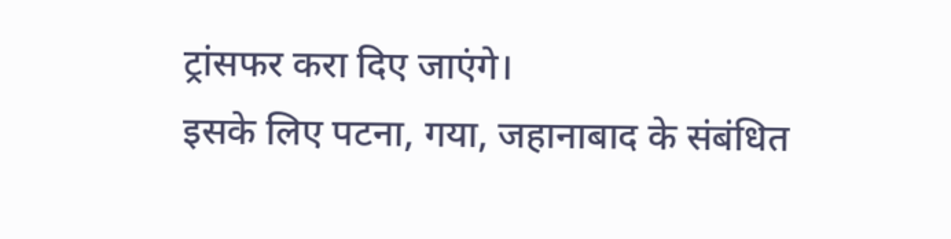ट्रांसफर करा दिए जाएंगे।
इसके लिए पटना, गया, जहानाबाद के संबंधित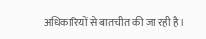अधिकारियों से बातचीत की जा रही है।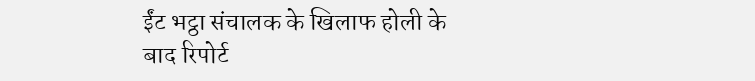ईंट भट्ठा संचालक के खिलाफ होली के बाद रिपोर्ट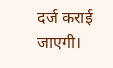दर्ज कराई जाएगी।